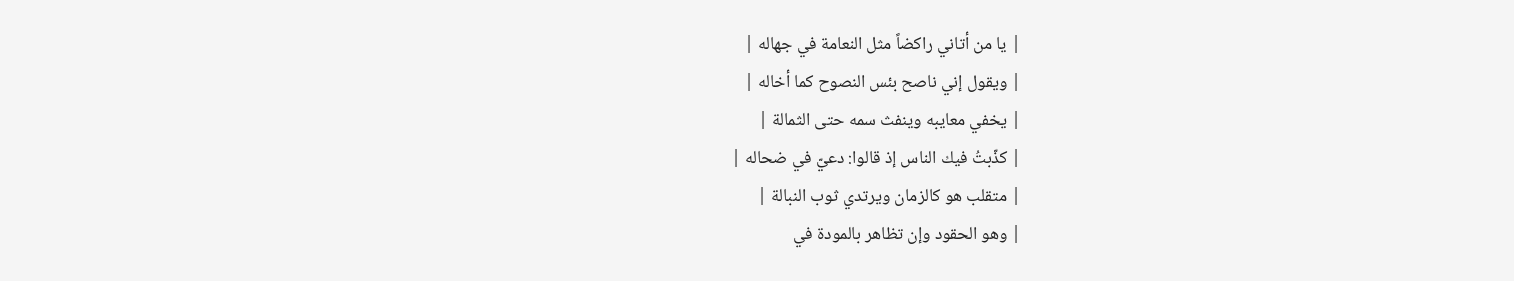| يا من أتاني راكضاً مثل النعامة في جهاله |
| ويقول إني ناصح بئس النصوح كما أخاله |
| يخفي معايبه وينفث سمه حتى الثمالة |
| كذّبتُ فيك الناس إذ قالوا: دعيّ في ضحاله |
| متقلب هو كالزمان ويرتدي ثوب النبالة |
| وهو الحقود وإن تظاهر بالمودة في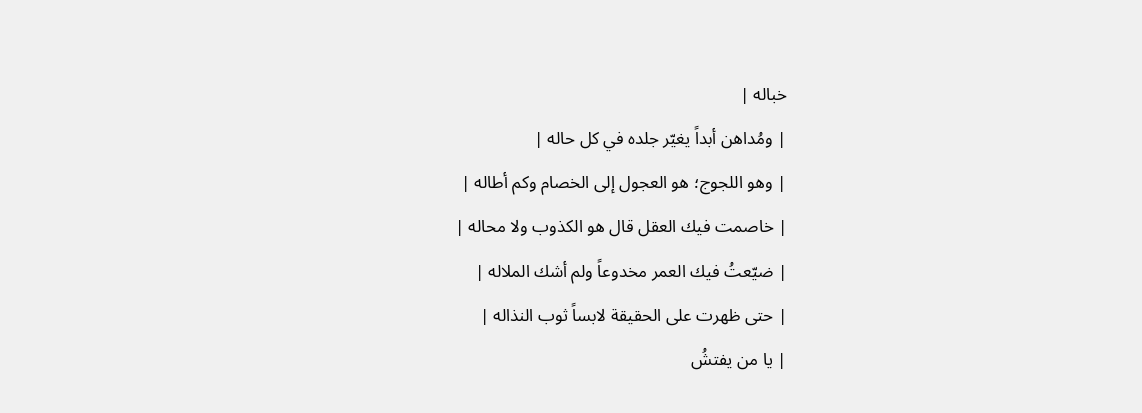خباله |
| ومُداهن أبداً يغيّر جلده في كل حاله |
| وهو اللجوج؛ هو العجول إلى الخصام وكم أطاله |
| خاصمت فيك العقل قال هو الكذوب ولا محاله |
| ضيّعتُ فيك العمر مخدوعاً ولم أشك الملاله |
| حتى ظهرت على الحقيقة لابساً ثوب النذاله |
| يا من يفتشُ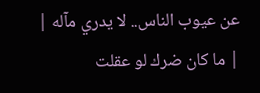عن عيوب الناس.. لا يدري مآله |
| ما كان ضرك لو عقلت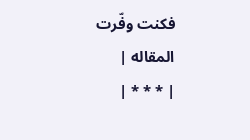فكنت وفّرت المقاله |
| * * * |